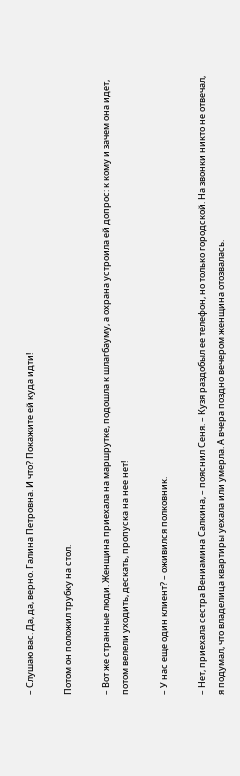– Слушаю вас. Да, да, верно. Галина Петровна. И что? Покажите ей куда идти!

Потом он положил трубку на стол.

– Вот же странные люди. Женщина приехала на маршрутке, подошла к шлагбауму, а охрана устроила ей допрос: к кому и зачем она идет, потом велели уходить, дескать, пропуска на нее нет!

– У нас еще один клиент? – оживился полковник.

– Нет, приехала сестра Вениамина Салкина, – пояснил Сеня. – Кузя раздобыл ее телефон, но только городской. На звонки никто не отвечал, я подумал, что владелица квартиры уехала или умерла. А вчера поздно вечером женщина отозвалась.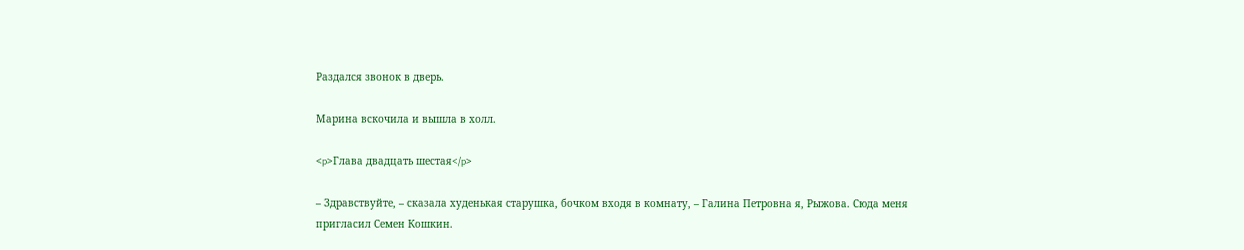Раздался звонок в дверь.

Марина вскочила и вышла в холл.

<p>Глава двадцать шестая</p>

– Здравствуйте, – сказала худенькая старушка, бочком входя в комнату, – Галина Петровна я, Рыжова. Сюда меня пригласил Семен Кошкин.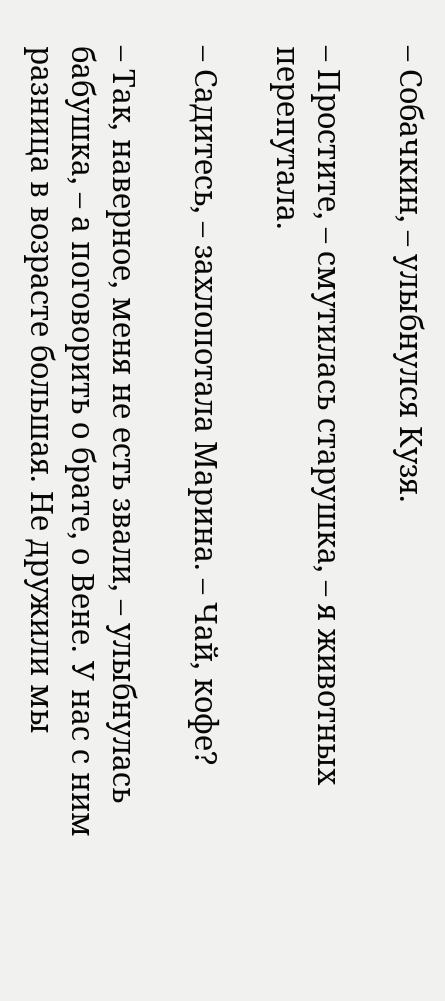– Собачкин, – улыбнулся Кузя.

– Простите, – смутилась старушка, – я животных перепутала.

– Садитесь, – захлопотала Марина. – Чай, кофе?

– Так, наверное, меня не есть звали, – улыбнулась бабушка, – а поговорить о брате, о Вене. У нас с ним разница в возрасте большая. Не дружили мы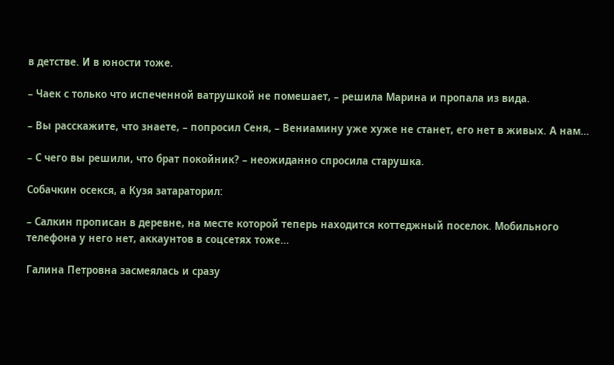в детстве. И в юности тоже.

– Чаек с только что испеченной ватрушкой не помешает, – решила Марина и пропала из вида.

– Вы расскажите, что знаете, – попросил Сеня, – Вениамину уже хуже не станет, его нет в живых. А нам…

– С чего вы решили, что брат покойник? – неожиданно спросила старушка.

Собачкин осекся, а Кузя затараторил:

– Салкин прописан в деревне, на месте которой теперь находится коттеджный поселок. Мобильного телефона у него нет, аккаунтов в соцсетях тоже…

Галина Петровна засмеялась и сразу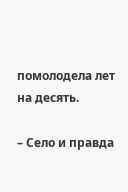помолодела лет на десять.

– Село и правда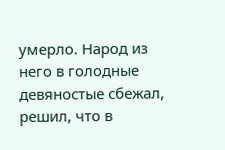умерло. Народ из него в голодные девяностые сбежал, решил, что в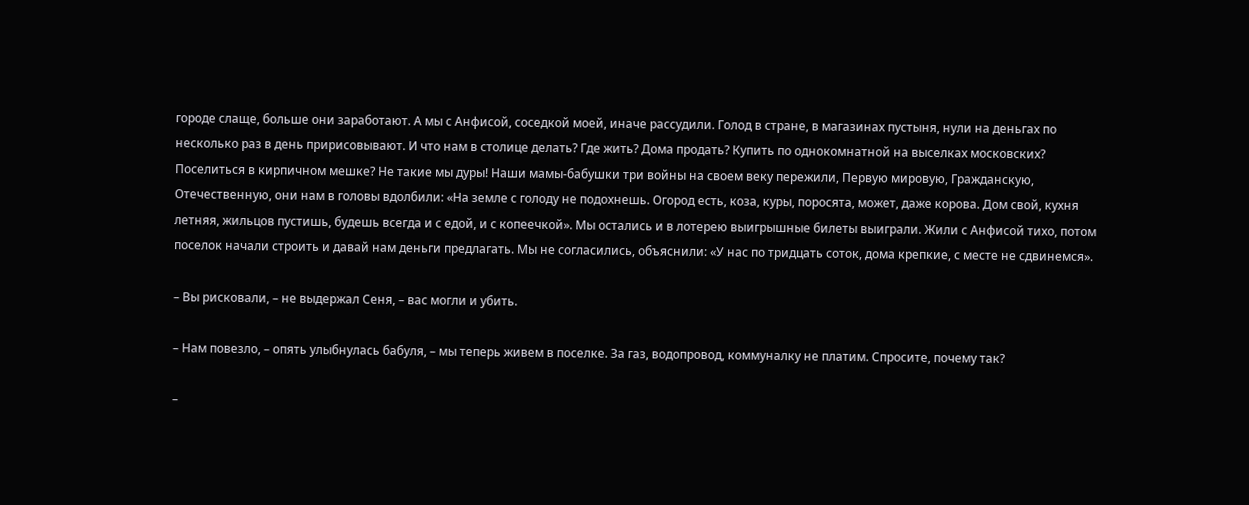городе слаще, больше они заработают. А мы с Анфисой, соседкой моей, иначе рассудили. Голод в стране, в магазинах пустыня, нули на деньгах по несколько раз в день пририсовывают. И что нам в столице делать? Где жить? Дома продать? Купить по однокомнатной на выселках московских? Поселиться в кирпичном мешке? Не такие мы дуры! Наши мамы-бабушки три войны на своем веку пережили, Первую мировую, Гражданскую, Отечественную, они нам в головы вдолбили: «На земле с голоду не подохнешь. Огород есть, коза, куры, поросята, может, даже корова. Дом свой, кухня летняя, жильцов пустишь, будешь всегда и с едой, и с копеечкой». Мы остались и в лотерею выигрышные билеты выиграли. Жили с Анфисой тихо, потом поселок начали строить и давай нам деньги предлагать. Мы не согласились, объяснили: «У нас по тридцать соток, дома крепкие, с месте не сдвинемся».

– Вы рисковали, – не выдержал Сеня, – вас могли и убить.

– Нам повезло, – опять улыбнулась бабуля, – мы теперь живем в поселке. За газ, водопровод, коммуналку не платим. Спросите, почему так?

–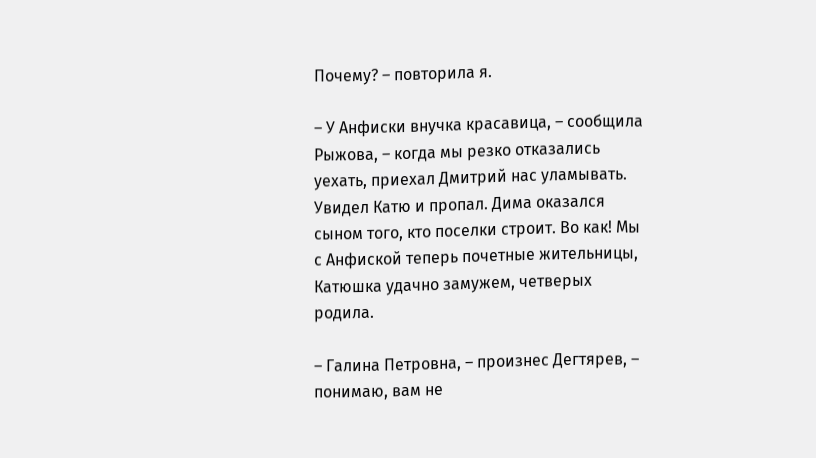Почему? – повторила я.

– У Анфиски внучка красавица, – сообщила Рыжова, – когда мы резко отказались уехать, приехал Дмитрий нас уламывать. Увидел Катю и пропал. Дима оказался сыном того, кто поселки строит. Во как! Мы с Анфиской теперь почетные жительницы, Катюшка удачно замужем, четверых родила.

– Галина Петровна, – произнес Дегтярев, – понимаю, вам не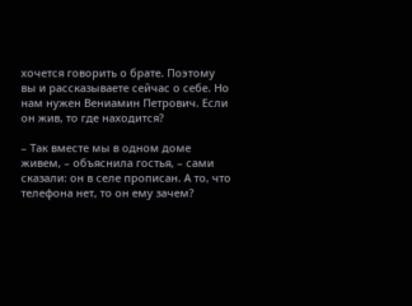хочется говорить о брате. Поэтому вы и рассказываете сейчас о себе. Но нам нужен Вениамин Петрович. Если он жив, то где находится?

– Так вместе мы в одном доме живем, – объяснила гостья, – сами сказали: он в селе прописан. А то, что телефона нет, то он ему зачем?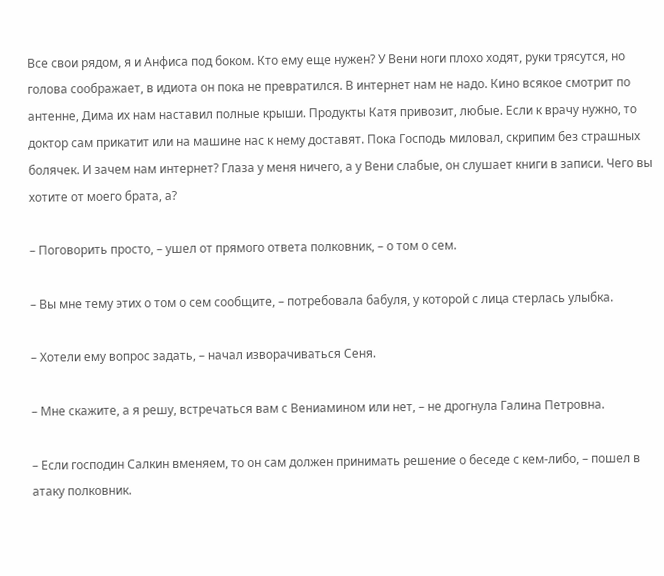Все свои рядом, я и Анфиса под боком. Кто ему еще нужен? У Вени ноги плохо ходят, руки трясутся, но голова соображает, в идиота он пока не превратился. В интернет нам не надо. Кино всякое смотрит по антенне, Дима их нам наставил полные крыши. Продукты Катя привозит, любые. Если к врачу нужно, то доктор сам прикатит или на машине нас к нему доставят. Пока Господь миловал, скрипим без страшных болячек. И зачем нам интернет? Глаза у меня ничего, а у Вени слабые, он слушает книги в записи. Чего вы хотите от моего брата, а?

– Поговорить просто, – ушел от прямого ответа полковник, – о том о сем.

– Вы мне тему этих о том о сем сообщите, – потребовала бабуля, у которой с лица стерлась улыбка.

– Хотели ему вопрос задать, – начал изворачиваться Сеня.

– Мне скажите, а я решу, встречаться вам с Вениамином или нет, – не дрогнула Галина Петровна.

– Если господин Салкин вменяем, то он сам должен принимать решение о беседе с кем-либо, – пошел в атаку полковник.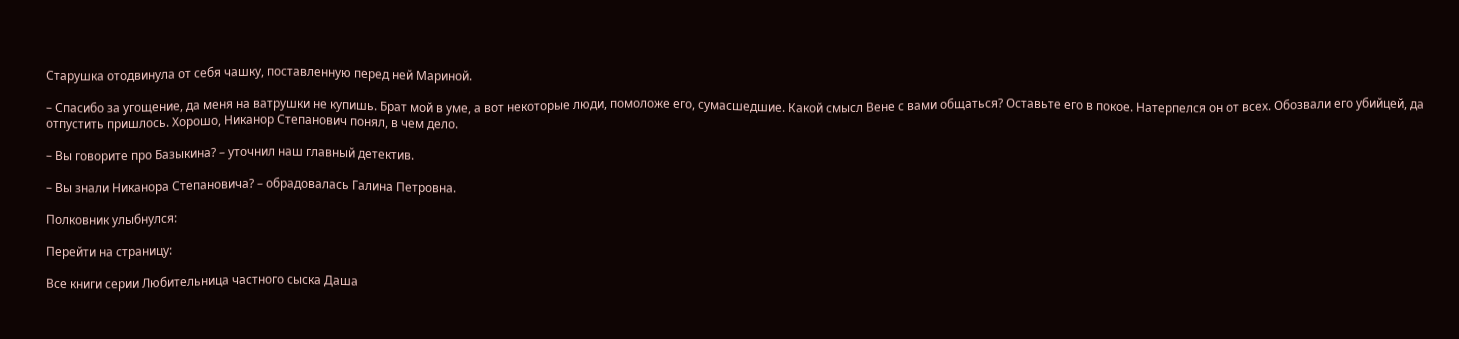Старушка отодвинула от себя чашку, поставленную перед ней Мариной.

– Спасибо за угощение, да меня на ватрушки не купишь. Брат мой в уме, а вот некоторые люди, помоложе его, сумасшедшие. Какой смысл Вене с вами общаться? Оставьте его в покое. Натерпелся он от всех. Обозвали его убийцей, да отпустить пришлось. Хорошо, Никанор Степанович понял, в чем дело.

– Вы говорите про Базыкина? – уточнил наш главный детектив.

– Вы знали Никанора Степановича? – обрадовалась Галина Петровна.

Полковник улыбнулся:

Перейти на страницу:

Все книги серии Любительница частного сыска Даша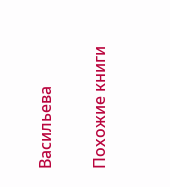Васильева

Похожие книги